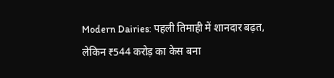Modern Dairies: पहली तिमाही में शानदार बढ़त, लेकिन ₹544 करोड़ का केस बना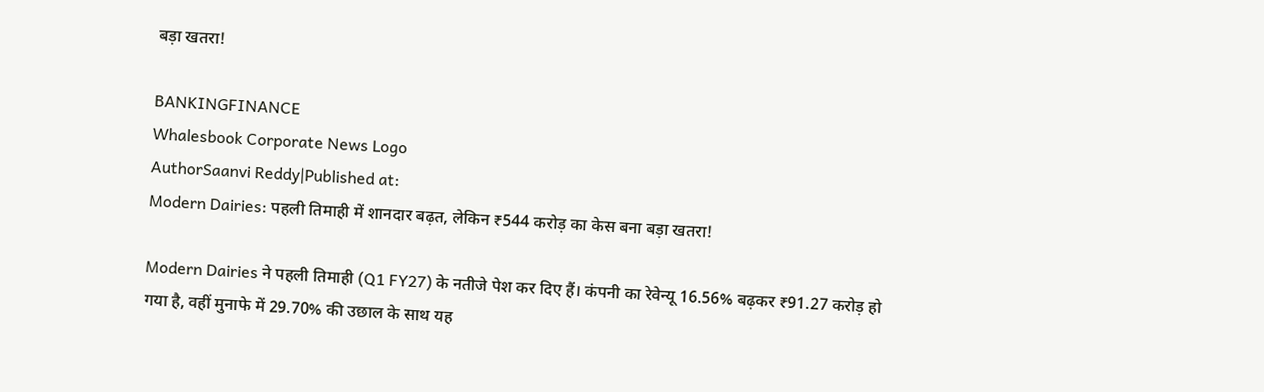बड़ा खतरा!

BANKINGFINANCE
Whalesbook Corporate News Logo
AuthorSaanvi Reddy|Published at:
Modern Dairies: पहली तिमाही में शानदार बढ़त, लेकिन ₹544 करोड़ का केस बना बड़ा खतरा!

Modern Dairies ने पहली तिमाही (Q1 FY27) के नतीजे पेश कर दिए हैं। कंपनी का रेवेन्यू 16.56% बढ़कर ₹91.27 करोड़ हो गया है, वहीं मुनाफे में 29.70% की उछाल के साथ यह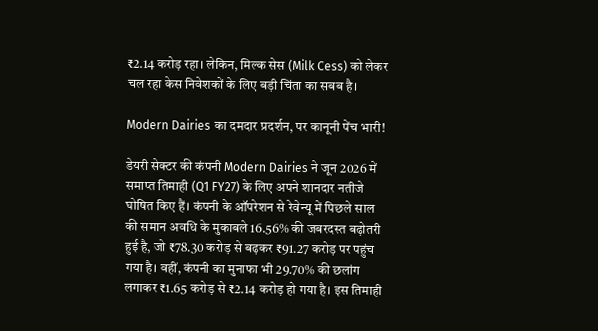₹2.14 करोड़ रहा। लेकिन, मिल्क सेस (Milk Cess) को लेकर चल रहा केस निवेशकों के लिए बड़ी चिंता का सबब है।

Modern Dairies का दमदार प्रदर्शन, पर कानूनी पेंच भारी!

डेयरी सेक्टर की कंपनी Modern Dairies ने जून 2026 में समाप्त तिमाही (Q1 FY27) के लिए अपने शानदार नतीजे घोषित किए हैं। कंपनी के ऑपरेशन से रेवेन्यू में पिछले साल की समान अवधि के मुकाबले 16.56% की जबरदस्त बढ़ोतरी हुई है, जो ₹78.30 करोड़ से बढ़कर ₹91.27 करोड़ पर पहुंच गया है। वहीं, कंपनी का मुनाफा भी 29.70% की छलांग लगाकर ₹1.65 करोड़ से ₹2.14 करोड़ हो गया है। इस तिमाही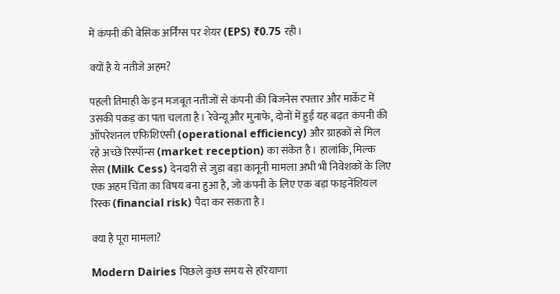में कंपनी की बेसिक अर्निंग्स पर शेयर (EPS) ₹0.75 रही।

क्यों है ये नतीजे अहम?

पहली तिमाही के इन मजबूत नतीजों से कंपनी की बिजनेस रफ्तार और मार्केट में उसकी पकड़ का पता चलता है। रेवेन्यू और मुनाफे, दोनों में हुई यह बढ़त कंपनी की ऑपरेशनल एफिशिएंसी (operational efficiency) और ग्राहकों से मिल रहे अच्छे रिस्पॉन्स (market reception) का संकेत है। हालांकि, मिल्क सेस (Milk Cess) देनदारी से जुड़ा बड़ा कानूनी मामला अभी भी निवेशकों के लिए एक अहम चिंता का विषय बना हुआ है, जो कंपनी के लिए एक बड़ा फाइनेंशियल रिस्क (financial risk) पैदा कर सकता है।

क्या है पूरा मामला?

Modern Dairies पिछले कुछ समय से हरियाणा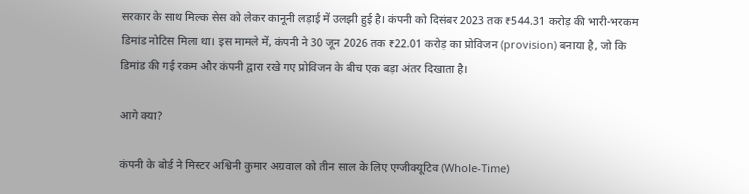सरकार के साथ मिल्क सेस को लेकर कानूनी लड़ाई में उलझी हुई है। कंपनी को दिसंबर 2023 तक ₹544.31 करोड़ की भारी-भरकम डिमांड नोटिस मिला था। इस मामले में, कंपनी ने 30 जून 2026 तक ₹22.01 करोड़ का प्रोविजन (provision) बनाया है, जो कि डिमांड की गई रकम और कंपनी द्वारा रखे गए प्रोविजन के बीच एक बड़ा अंतर दिखाता है।

आगे क्या?

कंपनी के बोर्ड ने मिस्टर अश्विनी कुमार अग्रवाल को तीन साल के लिए एग्जीक्यूटिव (Whole-Time)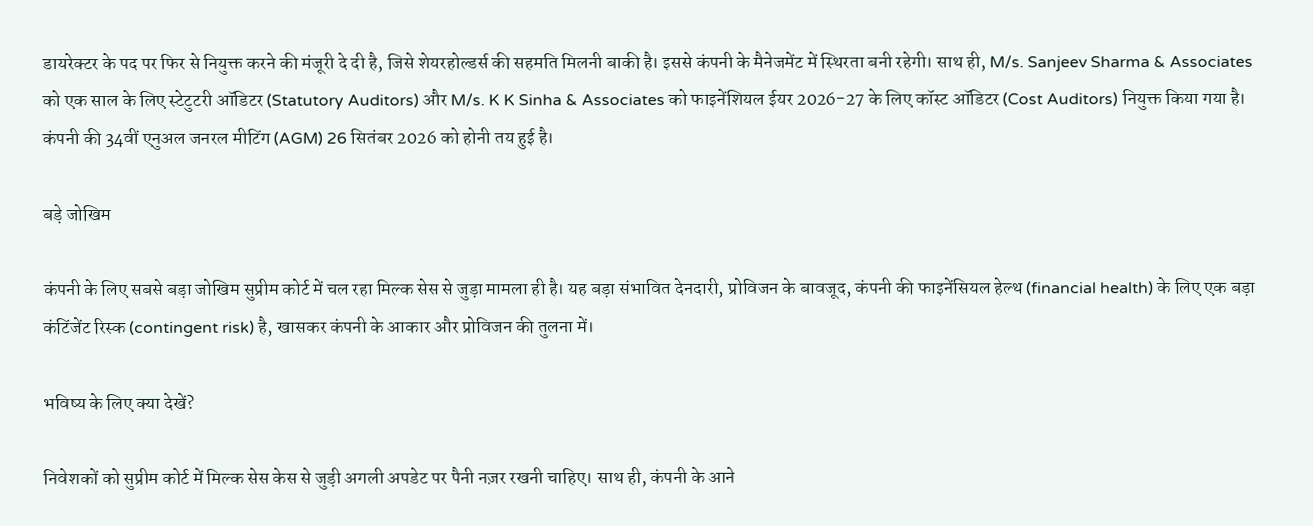डायरेक्टर के पद पर फिर से नियुक्त करने की मंजूरी दे दी है, जिसे शेयरहोल्डर्स की सहमति मिलनी बाकी है। इससे कंपनी के मैनेजमेंट में स्थिरता बनी रहेगी। साथ ही, M/s. Sanjeev Sharma & Associates को एक साल के लिए स्टेटुटरी ऑडिटर (Statutory Auditors) और M/s. K K Sinha & Associates को फाइनेंशियल ईयर 2026-27 के लिए कॉस्ट ऑडिटर (Cost Auditors) नियुक्त किया गया है। कंपनी की 34वीं एनुअल जनरल मीटिंग (AGM) 26 सितंबर 2026 को होनी तय हुई है।

बड़े जोखिम

कंपनी के लिए सबसे बड़ा जोखिम सुप्रीम कोर्ट में चल रहा मिल्क सेस से जुड़ा मामला ही है। यह बड़ा संभावित देनदारी, प्रोविजन के बावजूद, कंपनी की फाइनेंसियल हेल्थ (financial health) के लिए एक बड़ा कंटिंजेंट रिस्क (contingent risk) है, खासकर कंपनी के आकार और प्रोविजन की तुलना में।

भविष्य के लिए क्या देखें?

निवेशकों को सुप्रीम कोर्ट में मिल्क सेस केस से जुड़ी अगली अपडेट पर पैनी नज़र रखनी चाहिए। साथ ही, कंपनी के आने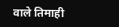वाले तिमाही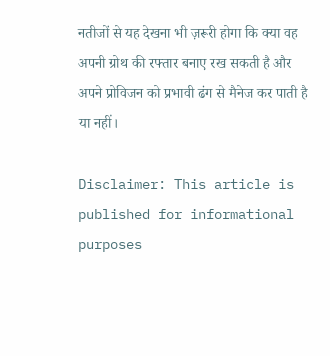नतीजों से यह देखना भी ज़रूरी होगा कि क्या वह अपनी ग्रोथ की रफ्तार बनाए रख सकती है और अपने प्रोविजन को प्रभावी ढंग से मैनेज कर पाती है या नहीं।

Disclaimer: This article is published for informational purposes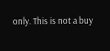only. This is not a buy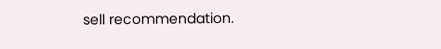sell recommendation.